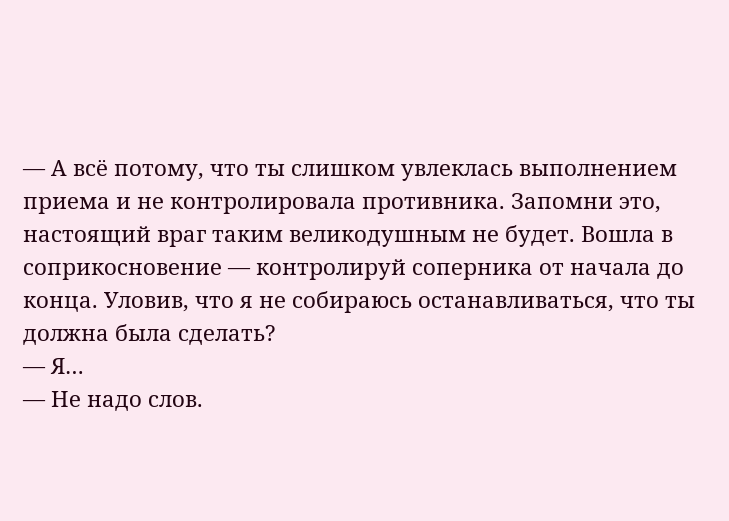— А всё потому, что ты слишком увлеклась выполнением приема и не контролировала противника. Запомни это, настоящий враг таким великодушным не будет. Вошла в соприкосновение — контролируй соперника от начала до конца. Уловив, что я не собираюсь останавливаться, что ты должна была сделать?
— Я…
— Не надо слов.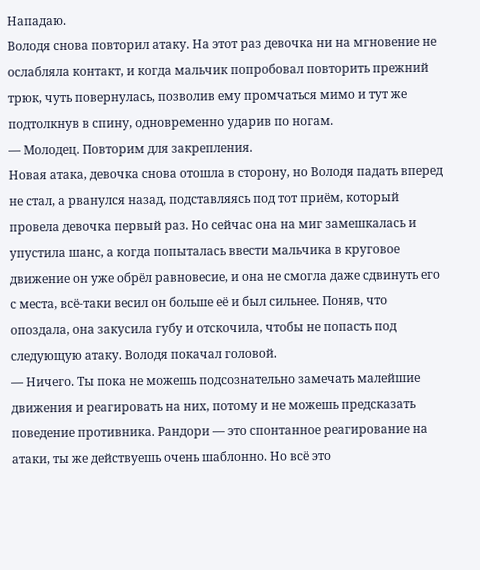Нападаю.
Володя снова повторил атаку. На этот раз девочка ни на мгновение не ослабляла контакт, и когда мальчик попробовал повторить прежний трюк, чуть повернулась, позволив ему промчаться мимо и тут же подтолкнув в спину, одновременно ударив по ногам.
— Молодец. Повторим для закрепления.
Новая атака, девочка снова отошла в сторону, но Володя падать вперед не стал, а рванулся назад, подставляясь под тот приём, который провела девочка первый раз. Но сейчас она на миг замешкалась и упустила шанс, а когда попыталась ввести мальчика в круговое движение он уже обрёл равновесие, и она не смогла даже сдвинуть его с места, всё-таки весил он больше её и был сильнее. Поняв, что опоздала, она закусила губу и отскочила, чтобы не попасть под следующую атаку. Володя покачал головой.
— Ничего. Ты пока не можешь подсознательно замечать малейшие движения и реагировать на них, потому и не можешь предсказать поведение противника. Рандори — это спонтанное реагирование на атаки, ты же действуешь очень шаблонно. Но всё это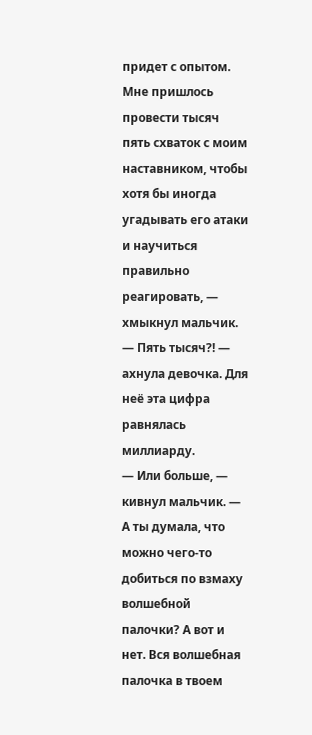придет с опытом. Мне пришлось провести тысяч пять схваток с моим наставником, чтобы хотя бы иногда угадывать его атаки и научиться правильно реагировать, — хмыкнул мальчик.
— Пять тысяч?! — ахнула девочка. Для неё эта цифра равнялась миллиарду.
— Или больше, — кивнул мальчик. — А ты думала, что можно чего-то добиться по взмаху волшебной палочки? А вот и нет. Вся волшебная палочка в твоем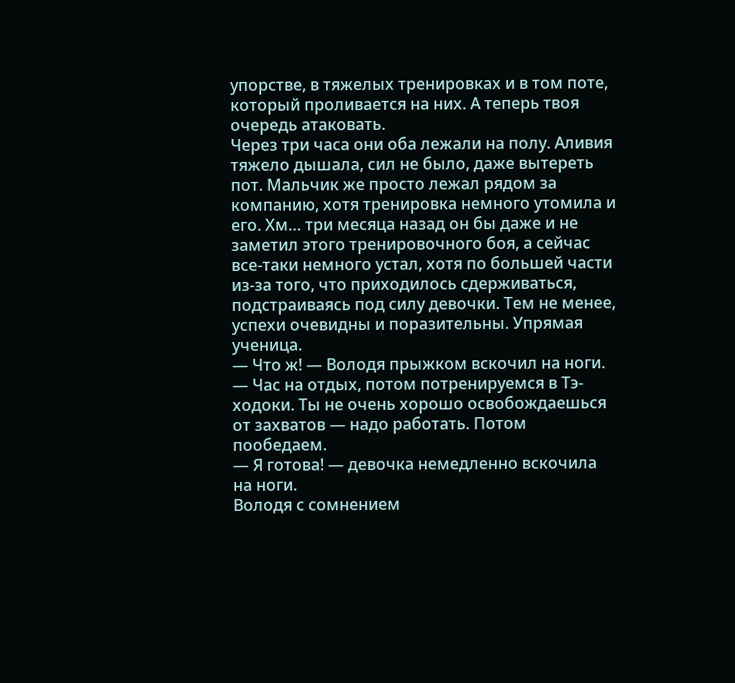упорстве, в тяжелых тренировках и в том поте, который проливается на них. А теперь твоя очередь атаковать.
Через три часа они оба лежали на полу. Аливия тяжело дышала, сил не было, даже вытереть пот. Мальчик же просто лежал рядом за компанию, хотя тренировка немного утомила и его. Хм… три месяца назад он бы даже и не заметил этого тренировочного боя, а сейчас все-таки немного устал, хотя по большей части из-за того, что приходилось сдерживаться, подстраиваясь под силу девочки. Тем не менее, успехи очевидны и поразительны. Упрямая ученица.
— Что ж! — Володя прыжком вскочил на ноги. — Час на отдых, потом потренируемся в Тэ-ходоки. Ты не очень хорошо освобождаешься от захватов — надо работать. Потом пообедаем.
— Я готова! — девочка немедленно вскочила на ноги.
Володя с сомнением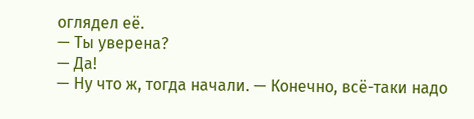оглядел её.
— Ты уверена?
— Да!
— Ну что ж, тогда начали. — Конечно, всё-таки надо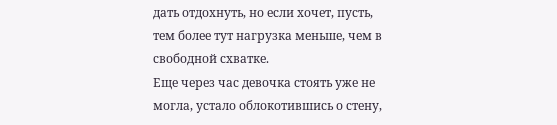дать отдохнуть, но если хочет, пусть, тем более тут нагрузка меньше, чем в свободной схватке.
Еще через час девочка стоять уже не могла, устало облокотившись о стену,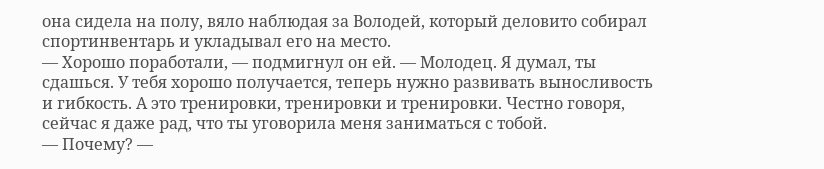она сидела на полу, вяло наблюдая за Володей, который деловито собирал спортинвентарь и укладывал его на место.
— Хорошо поработали, — подмигнул он ей. — Молодец. Я думал, ты сдашься. У тебя хорошо получается, теперь нужно развивать выносливость и гибкость. А это тренировки, тренировки и тренировки. Честно говоря, сейчас я даже рад, что ты уговорила меня заниматься с тобой.
— Почему? —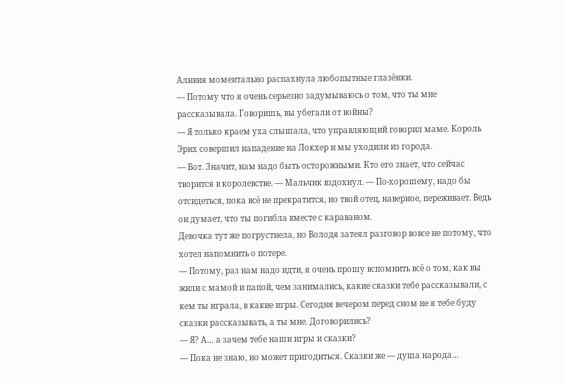Аливия моментально распахнула любопытные глазёнки.
— Потому что я очень серьезно задумываюсь о том, что ты мне рассказывала. Говоришь, вы убегали от войны?
— Я только краем уха слышала, что управляющий говорил маме. Король Эрих совершил нападение на Локхер и мы уходили из города.
— Вот. Значит, нам надо быть осторожными. Кто его знает, что сейчас творится в королевстве. — Мальчик вздохнул. — По-хорошему, надо бы отсидеться, пока всё не прекратится, но твой отец, наверное, переживает. Ведь он думает, что ты погибла вместе с караваном.
Девочка тут же погрустнела, но Володя затеял разговор вовсе не потому, что хотел напомнить о потере.
— Потому, раз нам надо идти, я очень прошу вспомнить всё о том, как вы жили с мамой и папой, чем занимались, какие сказки тебе рассказывали, с кем ты играла, в какие игры. Сегодня вечером перед сном не я тебе буду сказки рассказывать, а ты мне. Договорились?
— Я? А… а зачем тебе наши игры и сказки?
— Пока не знаю, но может пригодиться. Сказки же — душа народа…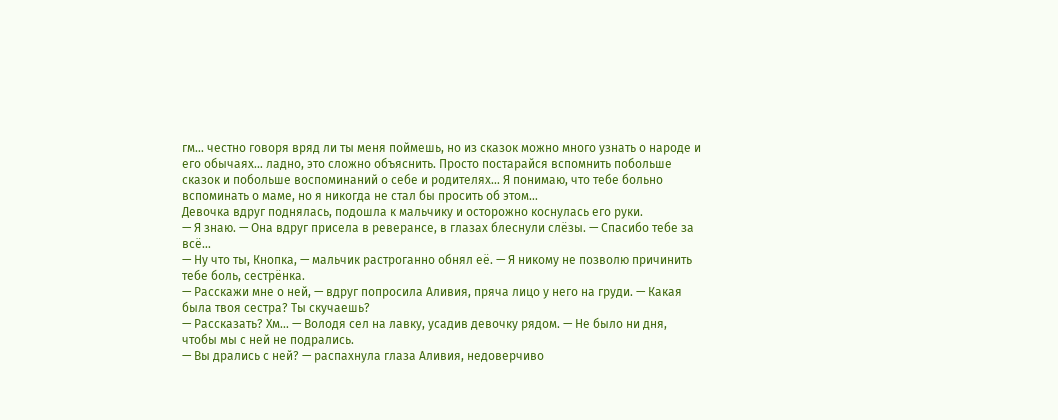гм… честно говоря вряд ли ты меня поймешь, но из сказок можно много узнать о народе и его обычаях… ладно, это сложно объяснить. Просто постарайся вспомнить побольше сказок и побольше воспоминаний о себе и родителях… Я понимаю, что тебе больно вспоминать о маме, но я никогда не стал бы просить об этом…
Девочка вдруг поднялась, подошла к мальчику и осторожно коснулась его руки.
— Я знаю. — Она вдруг присела в реверансе, в глазах блеснули слёзы. — Спасибо тебе за всё…
— Ну что ты, Кнопка, — мальчик растроганно обнял её. — Я никому не позволю причинить тебе боль, сестрёнка.
— Расскажи мне о ней, — вдруг попросила Аливия, пряча лицо у него на груди. — Какая была твоя сестра? Ты скучаешь?
— Рассказать? Хм… — Володя сел на лавку, усадив девочку рядом. — Не было ни дня, чтобы мы с ней не подрались.
— Вы дрались с ней? — распахнула глаза Аливия, недоверчиво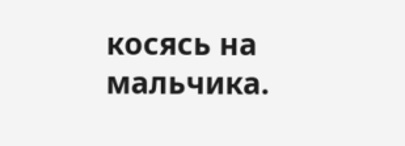косясь на мальчика.